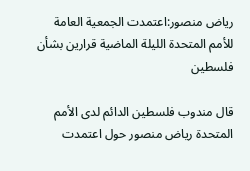رياض منصور:اعتمدت الجمعية العامة للأمم المتحدة الليلة الماضية قرارين بشأن فلسطين

قال مندوب فلسطين الدائم لدى الأمم المتحدة رياض منصور حول اعتمدت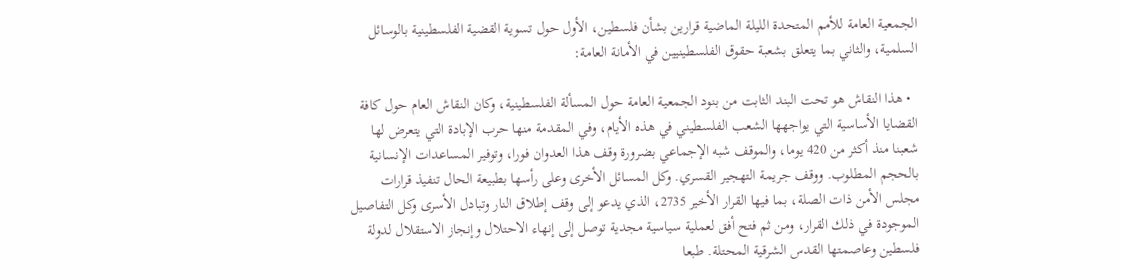الجمعية العامة للأمم المتحدة الليلة الماضية قرارين بشأن فلسطين، الأول حول تسوية القضية الفلسطينية بالوسائل السلمية، والثاني بما يتعلق بشعبة حقوق الفلسطينيين في الأمانة العامة:

  • هذا النقاش هو تحت البند الثابت من بنود الجمعية العامة حول المسألة الفلسطينية، وكان النقاش العام حول كافة القضايا الأساسية التي يواجهها الشعب الفلسطيني في هذه الأيام، وفي المقدمة منها حرب الإبادة التي يتعرض لها شعبنا منذ أكثر من 420 يوما، والموقف شبه الإجماعي بضرورة وقف هذا العدوان فورا، وتوفير المساعدات الإنسانية بالحجم المطلوب. ووقف جريمة التهجير القسري. وكل المسائل الأخرى وعلى رأسها بطبيعة الحال تنفيذ قرارات مجلس الأمن ذات الصلة، بما فيها القرار الأخير 2735، الذي يدعو إلى وقف إطلاق النار وتبادل الأسرى وكل التفاصيل الموجودة في ذلك القرار، ومن ثم فتح أفق لعملية سياسية مجدية توصل إلى إنهاء الاحتلال وإنجاز الاستقلال لدولة فلسطين وعاصمتها القدس الشرقية المحتلة. طبعا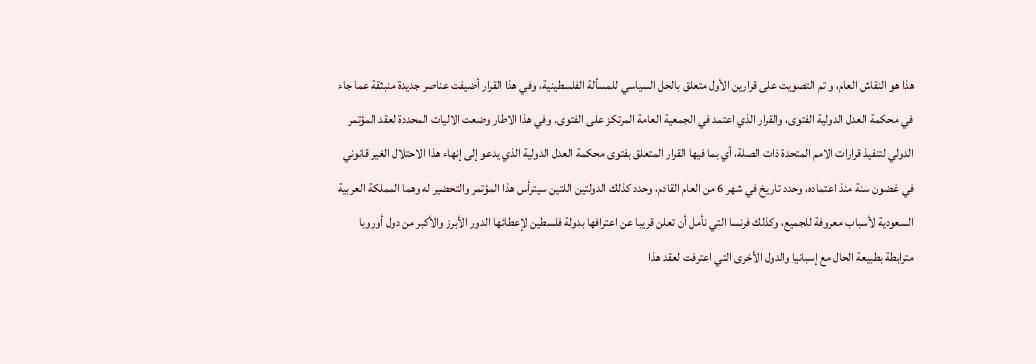هذا هو النقاش العام، و تم التصويت على قرارين الأول متعلق بالحل السياسي للمسألة الفلسطينية، وفي هذا القرار أضيفت عناصر جديدة منبثقة عما جاء في محكمة العدل الدولية الفتوى، والقرار الذي اعتمد في الجمعية العامة المرتكز على الفتوى. وفي هذا الاطار وضعت الاليات المحددة لعقد المؤتمر الدولي لتنفيذ قرارات الامم المتحدة ذات الصلة، أي بما فيها القرار المتعلق بفتوى محكمة العدل الدولية الذي يدعو إلى إنهاء هذا الاحتلال الغير قانوني في غضون سنة منذ اعتماده، وحدد تاريخ في شهر 6 من العام القادم، وحدد كذلك الدولتين اللتين سيترأس هذا المؤتمر والتحضير له وهما المملكة العربية السعودية لأسباب معروفة للجميع، وكذلك فرنسا التي نأمل أن تعلن قريبا عن اعترافها بدولة فلسطين لإعطائها الدور الأبرز والأكبر من دول أوروبا مترابطة بطبيعة الحال مع إسبانيا والدول الأخرى التي اعترفت لعقد هذا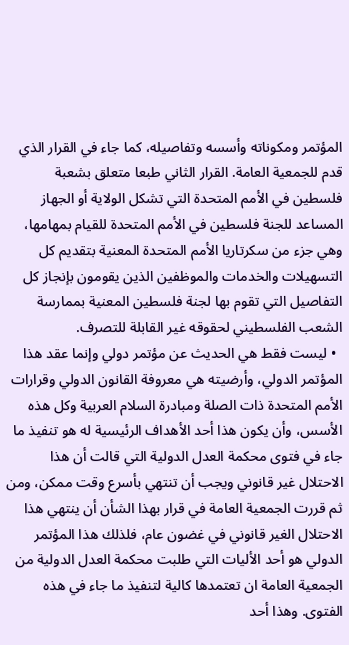المؤتمر ومكوناته وأسسه وتفاصيله، كما جاء في القرار الذي قدم للجمعية العامة. القرار الثاني طبعا متعلق بشعبة فلسطين في الأمم المتحدة التي تشكل الولاية أو الجهاز المساعد للجنة فلسطين في الأمم المتحدة للقيام بمهامها، وهي جزء من سكرتاريا الأمم المتحدة المعنية بتقديم كل التسهيلات والخدمات والموظفين الذين يقومون بإنجاز كل التفاصيل التي تقوم بها لجنة فلسطين المعنية بممارسة الشعب الفلسطيني لحقوقه غير القابلة للتصرف.
  • ليست فقط هي الحديث عن مؤتمر دولي وإنما عقد هذا المؤتمر الدولي، وأرضيته هي معروفة القانون الدولي وقرارات الأمم المتحدة ذات الصلة ومبادرة السلام العربية وكل هذه الأسس، وأن يكون هذا أحد الأهداف الرئيسية له هو تنفيذ ما جاء في فتوى محكمة العدل الدولية التي قالت أن هذا الاحتلال غير قانوني ويجب أن تنتهي بأسرع وقت ممكن، ومن ثم قررت الجمعية العامة في قرار بهذا الشأن أن ينتهي هذا الاحتلال الغير قانوني في غضون عام، فلذلك هذا المؤتمر الدولي هو أحد الأليات التي طلبت محكمة العدل الدولية من الجمعية العامة ان تعتمدها كالية لتنفيذ ما جاء في هذه الفتوى. وهذا أحد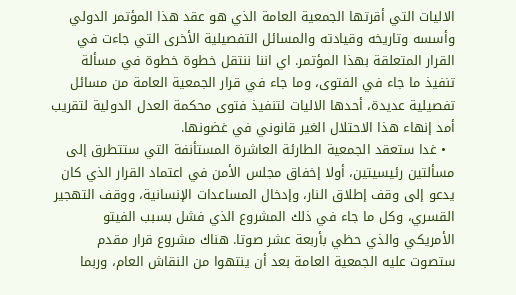الاليات التي أقرتها الجمعية العامة الذي هو عقد هذا المؤتمر الدولي وأسسه وتاريخه وقيادته والمسائل التفصيلية الأخرى التي جاءت في القرار المتعلقة بهذا المؤتمر. اي اننا ننتقل خطوة خطوة في مسألة تنفيذ ما جاء في الفتوى، وما جاء في قرار الجمعية العامة من مسائل تفصيلية عديدة، أحدها الاليات لتنفيذ فتوى محكمة العدل الدولية لتقريب أمد إنهاء هذا الاحتلال الغير قانوني في غضونها.
  • غدا ستعقد الجمعية الطارئة العاشرة المستأنفة التي ستتطرق إلى مسألتين رئيسيتين، أولا إخفاق مجلس الأمن في اعتماد القرار الذي كان يدعو إلى وقف إطلاق النار، وإدخال المساعدات الإنسانية، ووقف التهجير القسري، وكل ما جاء في ذلك المشروع الذي فشل بسبب الفيتو الأمريكي والذي حظي بأربعة عشر صوتا. هناك مشروع قرار مقدم ستصوت عليه الجمعية العامة بعد أن ينتهوا من النقاش العام، وربما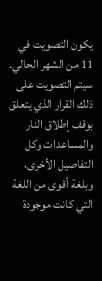يكون التصويت في 11 من الشهر الحالي. سيتم التصويت على ذلك القرار الذي يتعلق بوقف إطلاق النار والمساعدات وكل التفاصيل الأخرى، وبلغة أقوى من اللغة التي كانت موجودة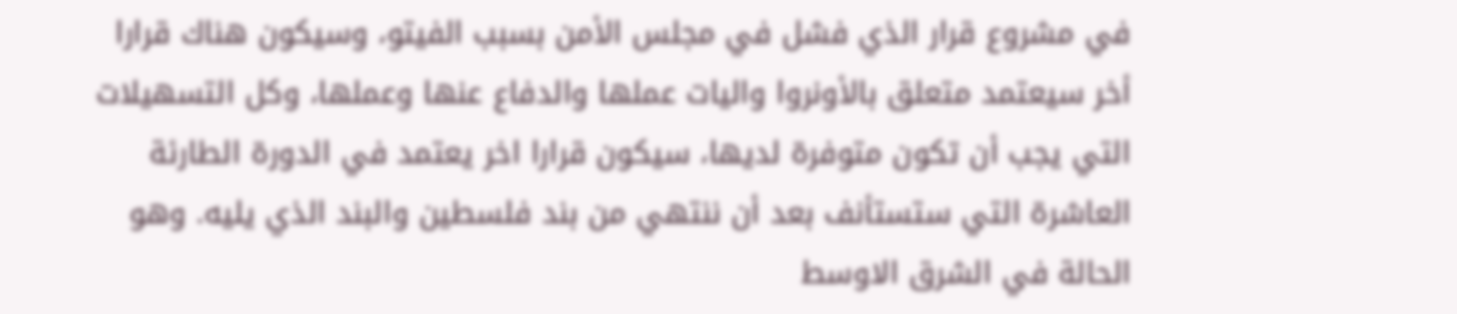في مشروع قرار الذي فشل في مجلس الأمن بسبب الفيتو، وسيكون هناك قرارا أخر سيعتمد متعلق بالأونروا واليات عملها والدفاع عنها وعملها، وكل التسهيلات التي يجب أن تكون متوفرة لديها، سيكون قرارا اخر يعتمد في الدورة الطارئة العاشرة التي ستستأنف بعد أن ننتهي من بند فلسطين والبند الذي يليه. وهو الحالة في الشرق الاوسط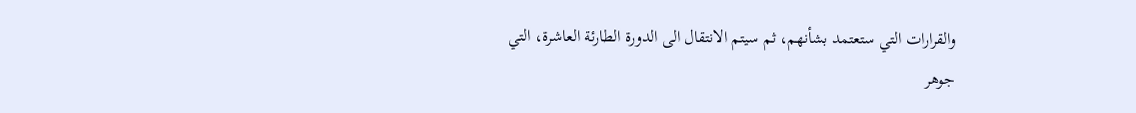والقرارات التي ستعتمد بشأنهم، ثم سيتم الانتقال الى الدورة الطارئة العاشرة، التي جوهر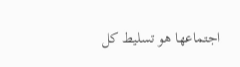اجتماعها هو تسليط كل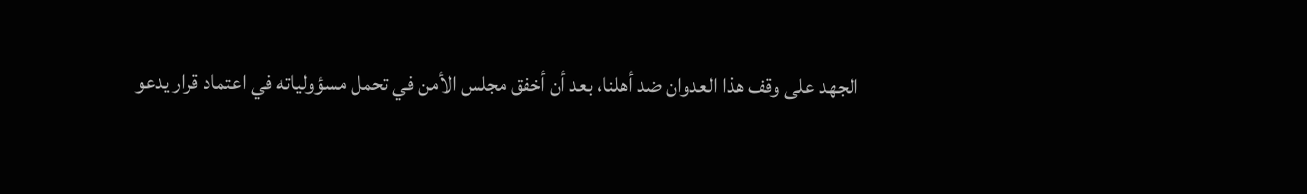الجهد على وقف هذا العدوان ضد أهلنا، بعد أن أخفق مجلس الأمن في تحمل مسؤولياته في اعتماد قرار يدعو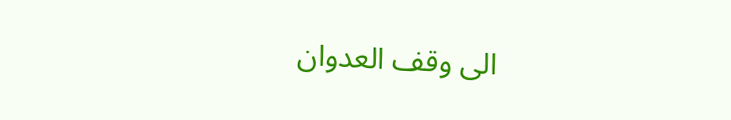الى وقف العدوان